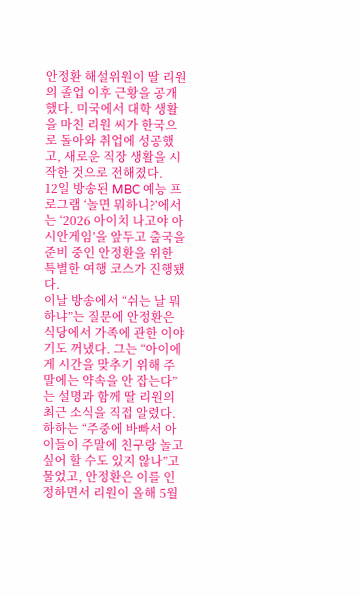안정환 해설위원이 딸 리원의 졸업 이후 근황을 공개했다. 미국에서 대학 생활을 마친 리원 씨가 한국으로 돌아와 취업에 성공했고, 새로운 직장 생활을 시작한 것으로 전해졌다.
12일 방송된 MBC 예능 프로그램 ‘놀면 뭐하니?’에서는 ‘2026 아이치 나고야 아시안게임’을 앞두고 출국을 준비 중인 안정환을 위한 특별한 여행 코스가 진행됐다.
이날 방송에서 “쉬는 날 뭐 하냐”는 질문에 안정환은 식당에서 가족에 관한 이야기도 꺼냈다. 그는 “아이에게 시간을 맞추기 위해 주말에는 약속을 안 잡는다”는 설명과 함께 딸 리원의 최근 소식을 직접 알렸다.
하하는 “주중에 바빠서 아이들이 주말에 친구랑 놀고 싶어 할 수도 있지 않나”고 물었고, 안정환은 이를 인정하면서 리원이 올해 5월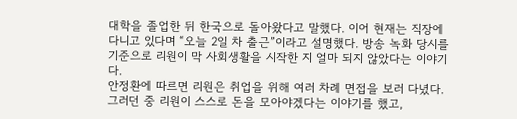대학을 졸업한 뒤 한국으로 돌아왔다고 말했다. 이어 현재는 직장에 다니고 있다며 “오늘 2일 차 출근”이라고 설명했다. 방송 녹화 당시를 기준으로 리원이 막 사회생활을 시작한 지 얼마 되지 않았다는 이야기다.
안정환에 따르면 리원은 취업을 위해 여러 차례 면접을 보러 다녔다. 그러던 중 리원이 스스로 돈을 모아야겠다는 이야기를 했고,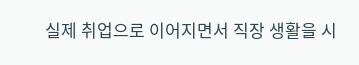실제 취업으로 이어지면서 직장 생활을 시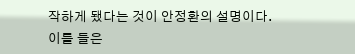작하게 됐다는 것이 안정환의 설명이다.
이를 들은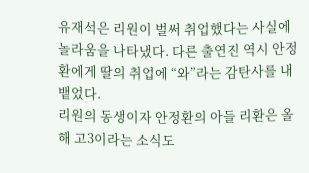유재석은 리원이 벌써 취업했다는 사실에 놀라움을 나타냈다. 다른 출연진 역시 안정환에게 딸의 취업에 “와”라는 감탄사를 내뱉었다.
리원의 동생이자 안정환의 아들 리환은 올해 고3이라는 소식도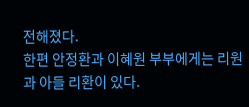전해졌다.
한편 안정환과 이혜원 부부에게는 리원과 아들 리환이 있다.